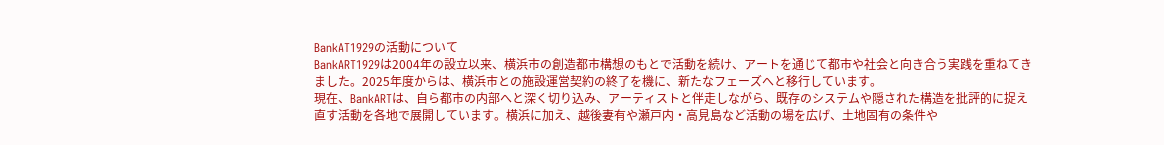BankAT1929の活動について
BankART1929は2004年の設立以来、横浜市の創造都市構想のもとで活動を続け、アートを通じて都市や社会と向き合う実践を重ねてきました。2025年度からは、横浜市との施設運営契約の終了を機に、新たなフェーズへと移行しています。
現在、BankARTは、自ら都市の内部へと深く切り込み、アーティストと伴走しながら、既存のシステムや隠された構造を批評的に捉え直す活動を各地で展開しています。横浜に加え、越後妻有や瀬戸内・高見島など活動の場を広げ、土地固有の条件や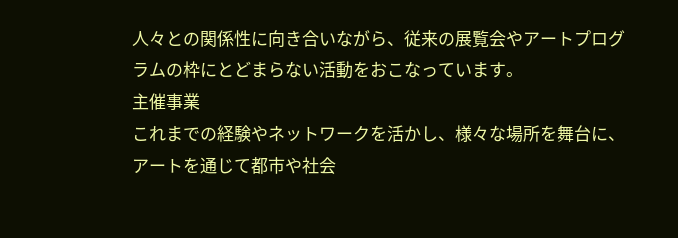人々との関係性に向き合いながら、従来の展覧会やアートプログラムの枠にとどまらない活動をおこなっています。
主催事業
これまでの経験やネットワークを活かし、様々な場所を舞台に、アートを通じて都市や社会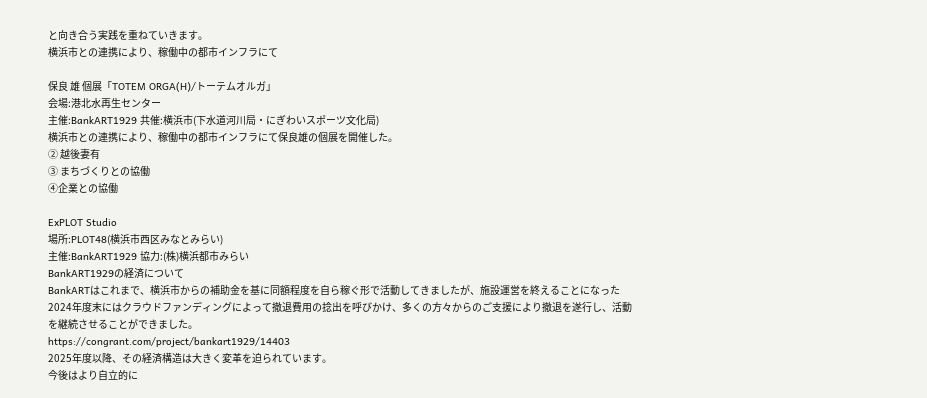と向き合う実践を重ねていきます。
横浜市との連携により、稼働中の都市インフラにて

保良 雄 個展「TOTEM ORGA(H)/トーテムオルガ」
会場:港北水再生センター
主催:BankART1929 共催:横浜市(下水道河川局・にぎわいスポーツ文化局)
横浜市との連携により、稼働中の都市インフラにて保良雄の個展を開催した。
② 越後妻有
③ まちづくりとの協働
④企業との協働

ExPLOT Studio
場所:PLOT48(横浜市西区みなとみらい)
主催:BankART1929 協力:(株)横浜都市みらい
BankART1929の経済について
BankARTはこれまで、横浜市からの補助金を基に同額程度を自ら稼ぐ形で活動してきましたが、施設運営を終えることになった2024年度末にはクラウドファンディングによって撤退費用の捻出を呼びかけ、多くの方々からのご支援により撤退を遂行し、活動を継続させることができました。
https://congrant.com/project/bankart1929/14403
2025年度以降、その経済構造は大きく変革を迫られています。
今後はより自立的に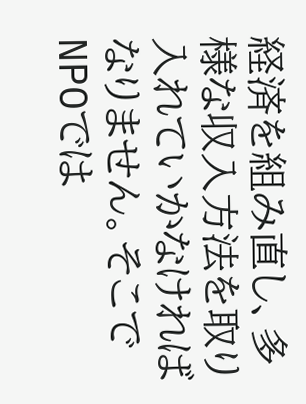経済を組み直し、多様な収入方法を取り入れていかなければなりません。そこでNPOでは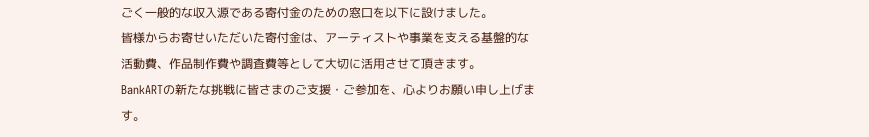ごく一般的な収入源である寄付金のための窓口を以下に設けました。
皆様からお寄せいただいた寄付金は、アーティストや事業を支える基盤的な活動費、作品制作費や調査費等として大切に活用させて頂きます。
BankARTの新たな挑戦に皆さまのご支援・ご参加を、心よりお願い申し上げます。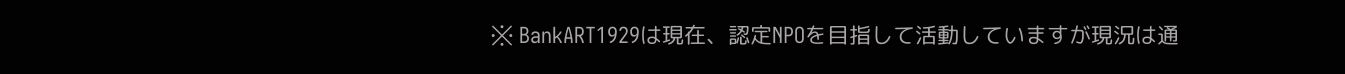※ BankART1929は現在、認定NPOを目指して活動していますが現況は通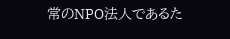常のNPO法人であるた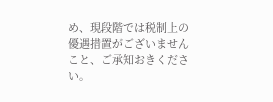め、現段階では税制上の優遇措置がございませんこと、ご承知おきください。